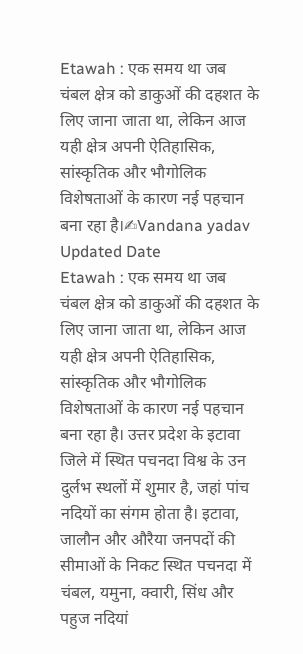Etawah : एक समय था जब चंबल क्षेत्र को डाकुओं की दहशत के लिए जाना जाता था, लेकिन आज यही क्षेत्र अपनी ऐतिहासिक, सांस्कृतिक और भौगोलिक विशेषताओं के कारण नई पहचान बना रहा है।✍Vandana yadav
Updated Date
Etawah : एक समय था जब चंबल क्षेत्र को डाकुओं की दहशत के लिए जाना जाता था, लेकिन आज यही क्षेत्र अपनी ऐतिहासिक, सांस्कृतिक और भौगोलिक विशेषताओं के कारण नई पहचान बना रहा है। उत्तर प्रदेश के इटावा जिले में स्थित पचनदा विश्व के उन दुर्लभ स्थलों में शुमार है, जहां पांच नदियों का संगम होता है। इटावा, जालौन और औरैया जनपदों की सीमाओं के निकट स्थित पचनदा में चंबल, यमुना, क्वारी, सिंध और पहुज नदियां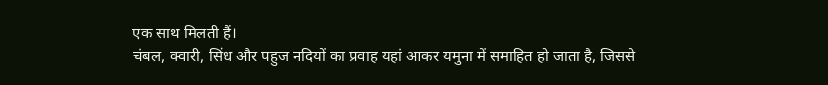एक साथ मिलती हैं।
चंबल, क्वारी, सिंध और पहुज नदियों का प्रवाह यहां आकर यमुना में समाहित हो जाता है, जिससे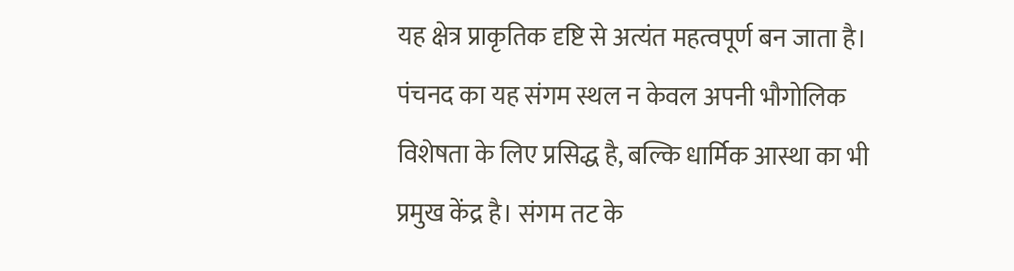यह क्षेत्र प्राकृतिक दृष्टि से अत्यंत महत्वपूर्ण बन जाता है। पंचनद का यह संगम स्थल न केवल अपनी भौगोलिक विशेषता के लिए प्रसिद्ध है, बल्कि धार्मिक आस्था का भी प्रमुख केंद्र है। संगम तट के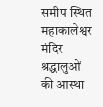समीप स्थित महाकालेश्वर मंदिर श्रद्धालुओं की आस्था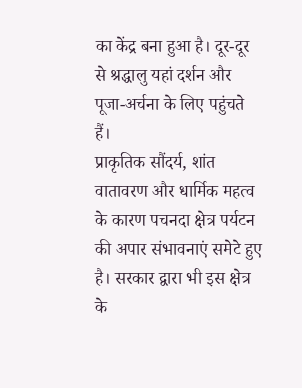का केंद्र बना हुआ है। दूर-दूर से श्रद्धालु यहां दर्शन और पूजा-अर्चना के लिए पहुंचते हैं।
प्राकृतिक सौंदर्य, शांत वातावरण और धार्मिक महत्व के कारण पचनदा क्षेत्र पर्यटन की अपार संभावनाएं समेटे हुए है। सरकार द्वारा भी इस क्षेत्र के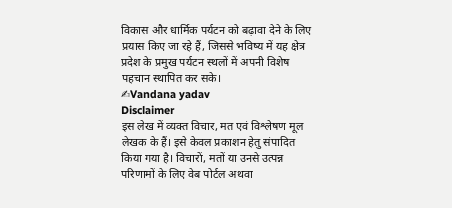विकास और धार्मिक पर्यटन को बढ़ावा देने के लिए प्रयास किए जा रहे हैं, जिससे भविष्य में यह क्षेत्र प्रदेश के प्रमुख पर्यटन स्थलों में अपनी विशेष पहचान स्थापित कर सके।
✍Vandana yadav
Disclaimer
इस लेख में व्यक्त विचार, मत एवं विश्लेषण मूल लेखक के हैं। इसे केवल प्रकाशन हेतु संपादित किया गया है। विचारों, मतों या उनसे उत्पन्न परिणामों के लिए वेब पोर्टल अथवा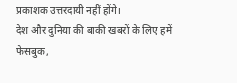प्रकाशक उत्तरदायी नहीं होंगे।
देश और दुनिया की बाकी खबरों के लिए हमें फेसबुक,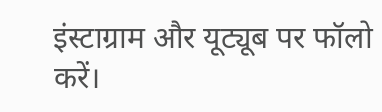इंस्टाग्राम और यूट्यूब पर फॉलो करें।